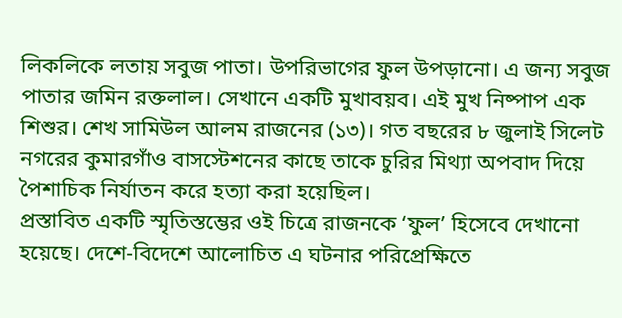লিকলিকে লতায় সবুজ পাতা। উপরিভাগের ফুল উপড়ানো। এ জন্য সবুজ পাতার জমিন রক্তলাল। সেখানে একটি মুখাবয়ব। এই মুখ নিষ্পাপ এক শিশুর। শেখ সামিউল আলম রাজনের (১৩)। গত বছরের ৮ জুলাই সিলেট নগরের কুমারগাঁও বাসস্টেশনের কাছে তাকে চুরির মিথ্যা অপবাদ দিয়ে পৈশাচিক নির্যাতন করে হত্যা করা হয়েছিল।
প্রস্তাবিত একটি স্মৃতিস্তম্ভের ওই চিত্রে রাজনকে ‘ফুল’ হিসেবে দেখানো হয়েছে। দেশে-বিদেশে আলোচিত এ ঘটনার পরিপ্রেক্ষিতে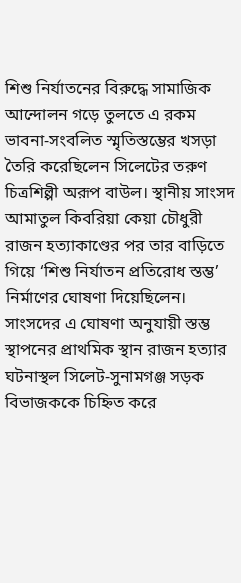শিশু নির্যাতনের বিরুদ্ধে সামাজিক আন্দোলন গড়ে তুলতে এ রকম ভাবনা-সংবলিত স্মৃতিস্তম্ভের খসড়া তৈরি করেছিলেন সিলেটের তরুণ চিত্রশিল্পী অরূপ বাউল। স্থানীয় সাংসদ আমাতুল কিবরিয়া কেয়া চৌধুরী রাজন হত্যাকাণ্ডের পর তার বাড়িতে গিয়ে ‘শিশু নির্যাতন প্রতিরোধ স্তম্ভ’ নির্মাণের ঘোষণা দিয়েছিলেন।
সাংসদের এ ঘোষণা অনুযায়ী স্তম্ভ স্থাপনের প্রাথমিক স্থান রাজন হত্যার ঘটনাস্থল সিলেট-সুনামগঞ্জ সড়ক বিভাজককে চিহ্নিত করে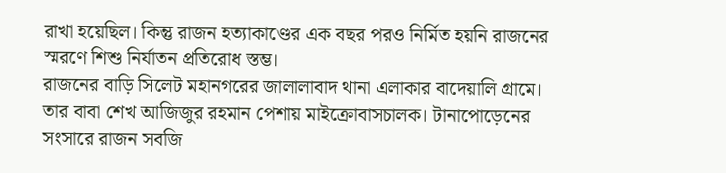রাখা হয়েছিল। কিন্তু রাজন হত্যাকাণ্ডের এক বছর পরও নির্মিত হয়নি রাজনের স্মরণে শিশু নির্যাতন প্রতিরোধ স্তম্ভ।
রাজনের বাড়ি সিলেট মহানগরের জালালাবাদ থানা এলাকার বাদেয়ালি গ্রামে। তার বাবা শেখ আজিজুর রহমান পেশায় মাইক্রোবাসচালক। টানাপোড়েনের সংসারে রাজন সবজি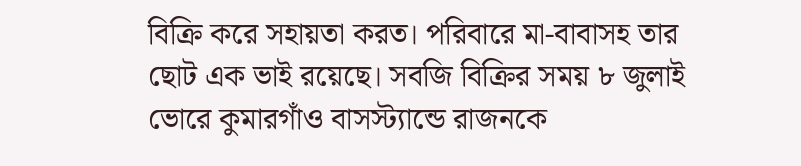বিক্রি করে সহায়তা করত। পরিবারে মা-বাবাসহ তার ছোট এক ভাই রয়েছে। সবজি বিক্রির সময় ৮ জুলাই ভোরে কুমারগাঁও বাসস্ট্যান্ডে রাজনকে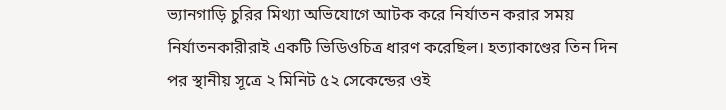ভ্যানগাড়ি চুরির মিথ্যা অভিযোগে আটক করে নির্যাতন করার সময় নির্যাতনকারীরাই একটি ভিডিওচিত্র ধারণ করেছিল। হত্যাকাণ্ডের তিন দিন পর স্থানীয় সূত্রে ২ মিনিট ৫২ সেকেন্ডের ওই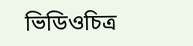ভিডিওচিত্র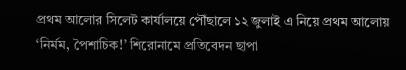প্রথম আলোর সিলেট কার্যালয়ে পৌঁছালে ১২ জুলাই এ নিয়ে প্রথম আলোয় ‘নির্মম, পৈশাচিক!’ শিরোনামে প্রতিবেদন ছাপা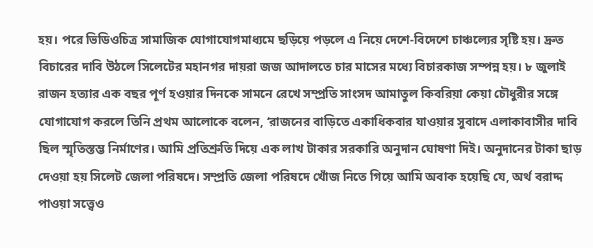হয়। পরে ভিডিওচিত্র সামাজিক যোগাযোগমাধ্যমে ছড়িয়ে পড়লে এ নিয়ে দেশে-বিদেশে চাঞ্চল্যের সৃষ্টি হয়। দ্রুত বিচারের দাবি উঠলে সিলেটের মহানগর দায়রা জজ আদালতে চার মাসের মধ্যে বিচারকাজ সম্পন্ন হয়। ৮ জুলাই রাজন হত্যার এক বছর পূর্ণ হওয়ার দিনকে সামনে রেখে সম্প্রতি সাংসদ আমাতুল কিবরিয়া কেয়া চৌধুরীর সঙ্গে যোগাযোগ করলে তিনি প্রথম আলোকে বলেন, ‘রাজনের বাড়িতে একাধিকবার যাওয়ার সুবাদে এলাকাবাসীর দাবি ছিল স্মৃতিস্তম্ভ নির্মাণের। আমি প্রতিশ্রুতি দিয়ে এক লাখ টাকার সরকারি অনুদান ঘোষণা দিই। অনুদানের টাকা ছাড় দেওয়া হয় সিলেট জেলা পরিষদে। সম্প্রতি জেলা পরিষদে খোঁজ নিতে গিয়ে আমি অবাক হয়েছি যে, অর্থ বরাদ্দ পাওয়া সত্ত্বেও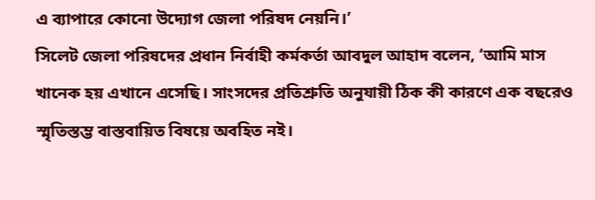এ ব্যাপারে কোনো উদ্যোগ জেলা পরিষদ নেয়নি।’
সিলেট জেলা পরিষদের প্রধান নির্বাহী কর্মকর্তা আবদুল আহাদ বলেন, ‘আমি মাস খানেক হয় এখানে এসেছি। সাংসদের প্রতিশ্রুতি অনুযায়ী ঠিক কী কারণে এক বছরেও স্মৃতিস্তম্ভ বাস্তবায়িত বিষয়ে অবহিত নই।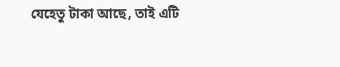যেহেতু টাকা আছে, তাই এটি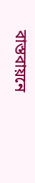বাস্তবায়নে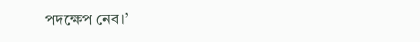পদক্ষেপ নেব।’